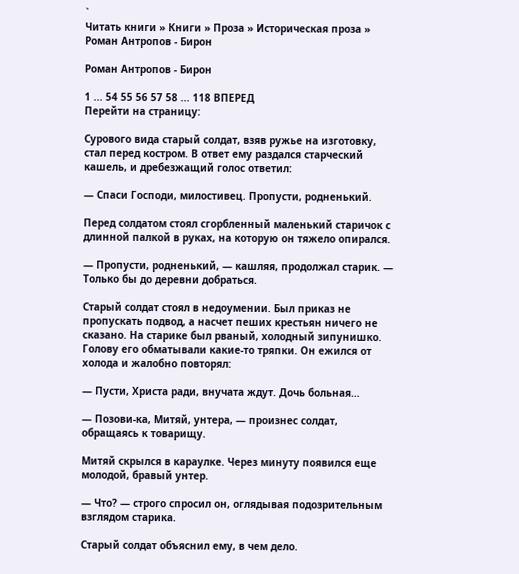`
Читать книги » Книги » Проза » Историческая проза » Роман Антропов - Бирон

Роман Антропов - Бирон

1 ... 54 55 56 57 58 ... 118 ВПЕРЕД
Перейти на страницу:

Сурового вида старый солдат, взяв ружье на изготовку, стал перед костром. В ответ ему раздался старческий кашель, и дребезжащий голос ответил:

— Спаси Господи, милостивец. Пропусти, родненький.

Перед солдатом стоял сгорбленный маленький старичок с длинной палкой в руках, на которую он тяжело опирался.

— Пропусти, родненький, — кашляя, продолжал старик. — Только бы до деревни добраться.

Старый солдат стоял в недоумении. Был приказ не пропускать подвод, а насчет пеших крестьян ничего не сказано. На старике был рваный, холодный зипунишко. Голову его обматывали какие-то тряпки. Он ежился от холода и жалобно повторял:

— Пусти, Христа ради, внучата ждут. Дочь больная…

— Позови-ка, Митяй, унтера, — произнес солдат, обращаясь к товарищу.

Митяй скрылся в караулке. Через минуту появился еще молодой, бравый унтер.

— Что? — строго спросил он, оглядывая подозрительным взглядом старика.

Старый солдат объяснил ему, в чем дело.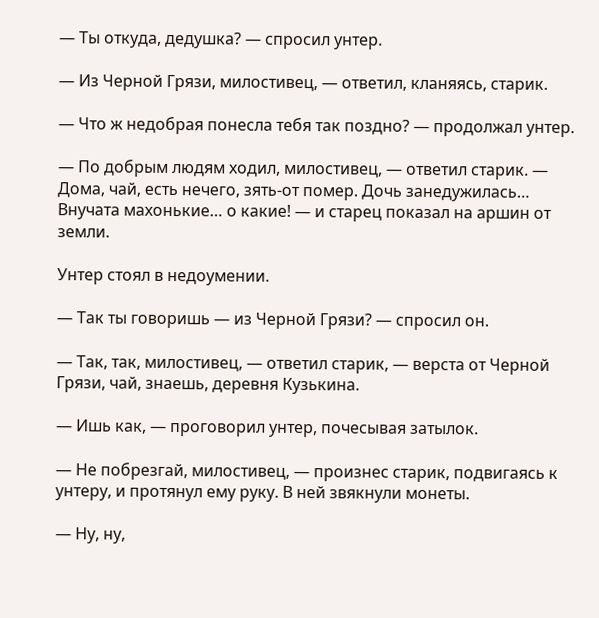— Ты откуда, дедушка? — спросил унтер.

— Из Черной Грязи, милостивец, — ответил, кланяясь, старик.

— Что ж недобрая понесла тебя так поздно? — продолжал унтер.

— По добрым людям ходил, милостивец, — ответил старик. — Дома, чай, есть нечего, зять-от помер. Дочь занедужилась… Внучата махонькие… о какие! — и старец показал на аршин от земли.

Унтер стоял в недоумении.

— Так ты говоришь — из Черной Грязи? — спросил он.

— Так, так, милостивец, — ответил старик, — верста от Черной Грязи, чай, знаешь, деревня Кузькина.

— Ишь как, — проговорил унтер, почесывая затылок.

— Не побрезгай, милостивец, — произнес старик, подвигаясь к унтеру, и протянул ему руку. В ней звякнули монеты.

— Ну, ну,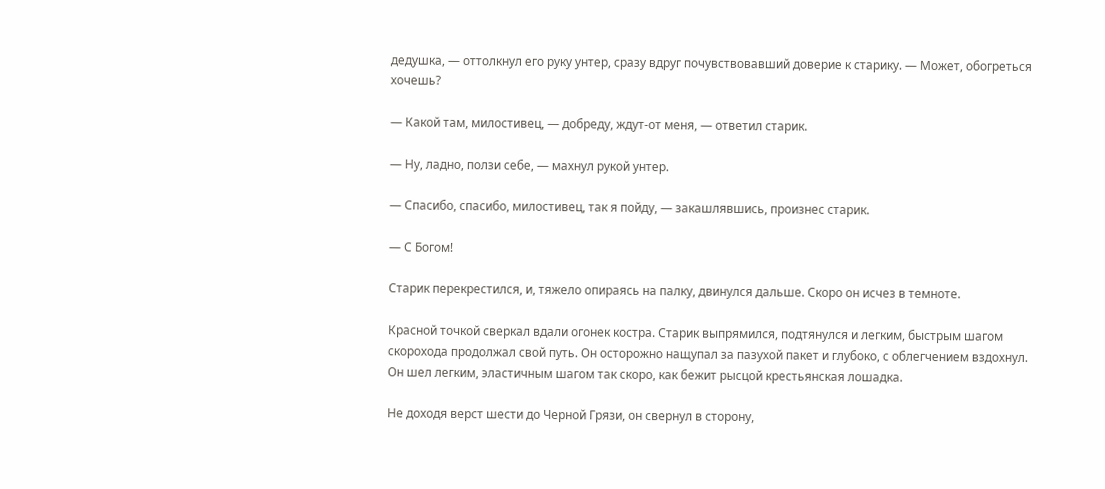дедушка, — оттолкнул его руку унтер, сразу вдруг почувствовавший доверие к старику. — Может, обогреться хочешь?

— Какой там, милостивец, — добреду, ждут-от меня, — ответил старик.

— Ну, ладно, ползи себе, — махнул рукой унтер.

— Спасибо, спасибо, милостивец, так я пойду, — закашлявшись, произнес старик.

— С Богом!

Старик перекрестился, и, тяжело опираясь на палку, двинулся дальше. Скоро он исчез в темноте.

Красной точкой сверкал вдали огонек костра. Старик выпрямился, подтянулся и легким, быстрым шагом скорохода продолжал свой путь. Он осторожно нащупал за пазухой пакет и глубоко, с облегчением вздохнул. Он шел легким, эластичным шагом так скоро, как бежит рысцой крестьянская лошадка.

Не доходя верст шести до Черной Грязи, он свернул в сторону,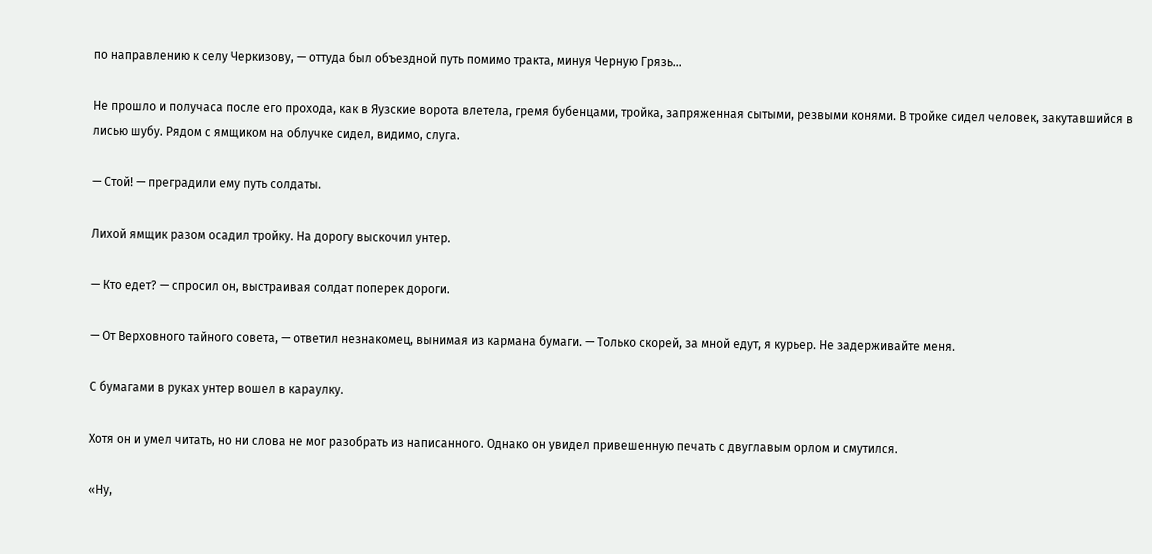по направлению к селу Черкизову, — оттуда был объездной путь помимо тракта, минуя Черную Грязь…

Не прошло и получаса после его прохода, как в Яузские ворота влетела, гремя бубенцами, тройка, запряженная сытыми, резвыми конями. В тройке сидел человек, закутавшийся в лисью шубу. Рядом с ямщиком на облучке сидел, видимо, слуга.

— Стой! — преградили ему путь солдаты.

Лихой ямщик разом осадил тройку. На дорогу выскочил унтер.

— Кто едет? — спросил он, выстраивая солдат поперек дороги.

— От Верховного тайного совета, — ответил незнакомец, вынимая из кармана бумаги. — Только скорей, за мной едут, я курьер. Не задерживайте меня.

С бумагами в руках унтер вошел в караулку.

Хотя он и умел читать, но ни слова не мог разобрать из написанного. Однако он увидел привешенную печать с двуглавым орлом и смутился.

«Ну,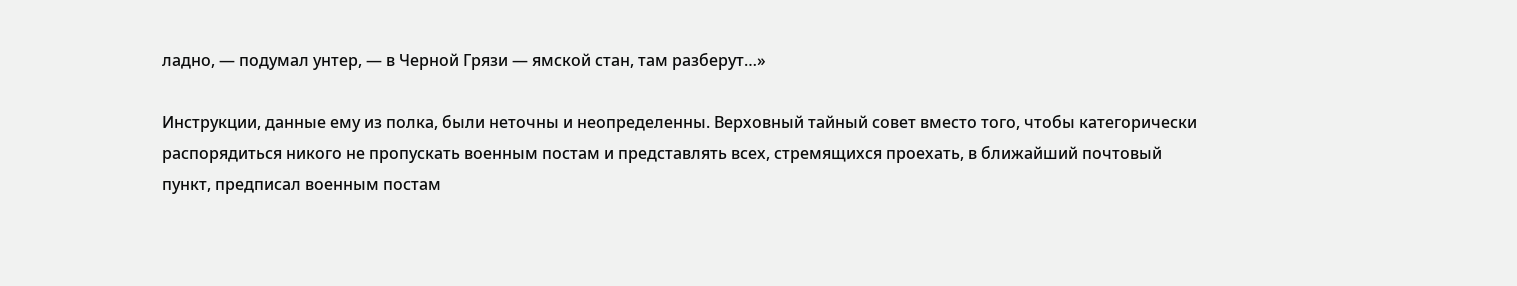ладно, — подумал унтер, — в Черной Грязи — ямской стан, там разберут…»

Инструкции, данные ему из полка, были неточны и неопределенны. Верховный тайный совет вместо того, чтобы категорически распорядиться никого не пропускать военным постам и представлять всех, стремящихся проехать, в ближайший почтовый пункт, предписал военным постам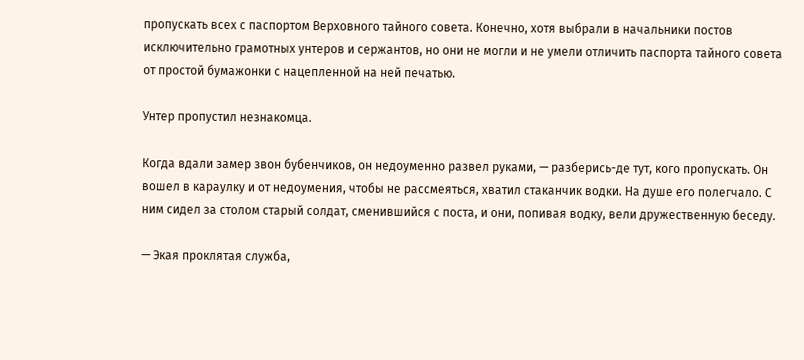пропускать всех с паспортом Верховного тайного совета. Конечно, хотя выбрали в начальники постов исключительно грамотных унтеров и сержантов, но они не могли и не умели отличить паспорта тайного совета от простой бумажонки с нацепленной на ней печатью.

Унтер пропустил незнакомца.

Когда вдали замер звон бубенчиков, он недоуменно развел руками, — разберись-де тут, кого пропускать. Он вошел в караулку и от недоумения, чтобы не рассмеяться, хватил стаканчик водки. На душе его полегчало. С ним сидел за столом старый солдат, сменившийся с поста, и они, попивая водку, вели дружественную беседу.

— Экая проклятая служба,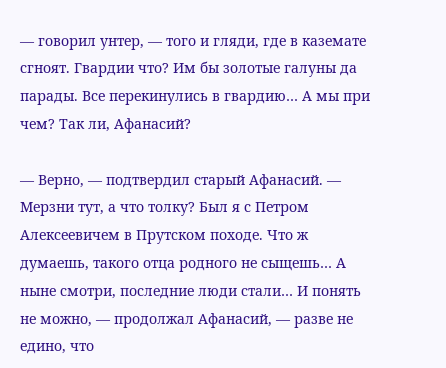— говорил унтер, — того и гляди, где в каземате сгноят. Гвардии что? Им бы золотые галуны да парады. Все перекинулись в гвардию… А мы при чем? Так ли, Афанасий?

— Верно, — подтвердил старый Афанасий. — Мерзни тут, а что толку? Был я с Петром Алексеевичем в Прутском походе. Что ж думаешь, такого отца родного не сыщешь… А ныне смотри, последние люди стали… И понять не можно, — продолжал Афанасий, — разве не едино, что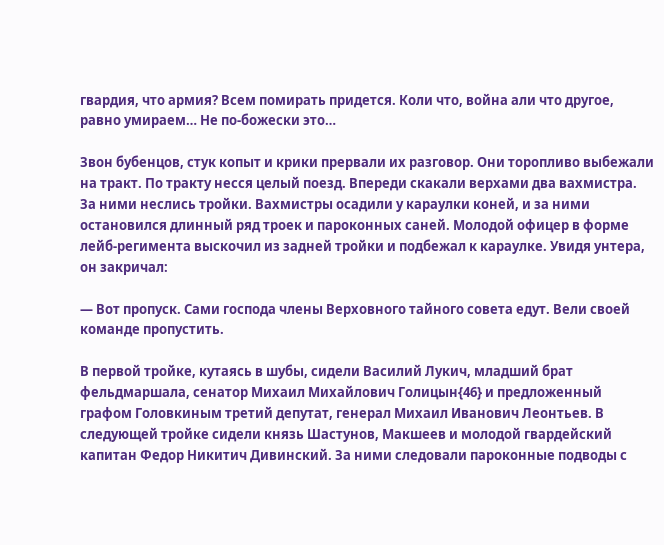гвардия, что армия? Всем помирать придется. Коли что, война али что другое, равно умираем… Не по-божески это…

Звон бубенцов, стук копыт и крики прервали их разговор. Они торопливо выбежали на тракт. По тракту несся целый поезд. Впереди скакали верхами два вахмистра. За ними неслись тройки. Вахмистры осадили у караулки коней, и за ними остановился длинный ряд троек и пароконных саней. Молодой офицер в форме лейб-регимента выскочил из задней тройки и подбежал к караулке. Увидя унтера, он закричал:

— Вот пропуск. Сами господа члены Верховного тайного совета едут. Вели своей команде пропустить.

В первой тройке, кутаясь в шубы, сидели Василий Лукич, младший брат фельдмаршала, сенатор Михаил Михайлович Голицын{46} и предложенный графом Головкиным третий депутат, генерал Михаил Иванович Леонтьев. В следующей тройке сидели князь Шастунов, Макшеев и молодой гвардейский капитан Федор Никитич Дивинский. За ними следовали пароконные подводы с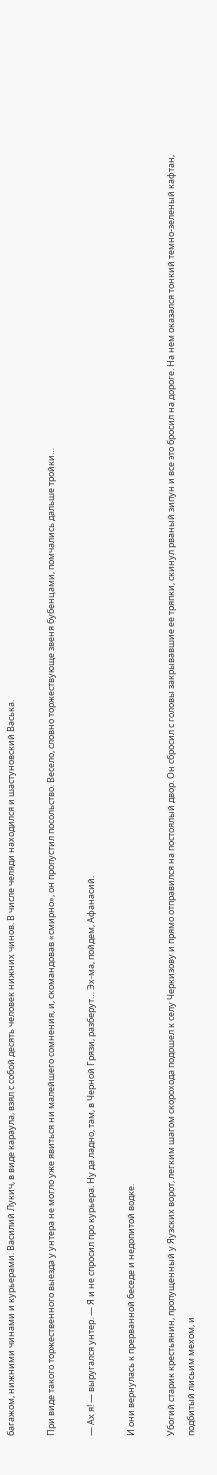багажом, нижними чинами и курьерами. Василий Лукич, в виде караула, взял с собой десять человек нижних чинов. В числе челяди находился и шастуновский Васька.

При виде такого торжественного выезда у унтера не могло уже явиться ни малейшего сомнения, и, скомандовав «смирно», он пропустил посольство. Весело, словно торжествующе звеня бубенцами, помчались дальше тройки…

— Ах я! — выругался унтер. — Я и не спросил про курьера. Ну да ладно, там, в Черной Грязи, разберут… Эх-ма, пойдем, Афанасий.

И они вернулась к прерванной беседе и недопитой водке.

Убогий старик крестьянин, пропущенный у Яузских ворот, легким шагом скорохода подошел к селу Черкизову и прямо отправился на постоялый двор. Он сбросил с головы закрывавшие ее тряпки, скинул рваный зипун и все это бросил на дороге. На нем оказался тонкий темно-зеленый кафтан, подбитый лисьим мехом, и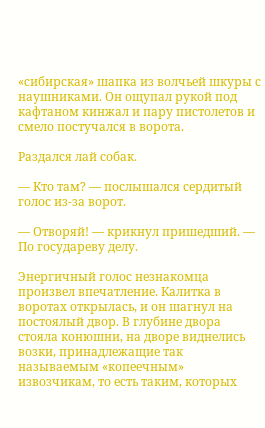«сибирская» шапка из волчьей шкуры с наушниками. Он ощупал рукой под кафтаном кинжал и пару пистолетов и смело постучался в ворота.

Раздался лай собак.

— Кто там? — послышался сердитый голос из-за ворот.

— Отворяй! — крикнул пришедший. — По государеву делу.

Энергичный голос незнакомца произвел впечатление. Калитка в воротах открылась, и он шагнул на постоялый двор. В глубине двора стояла конюшни, на дворе виднелись возки, принадлежащие так называемым «копеечным» извозчикам, то есть таким, которых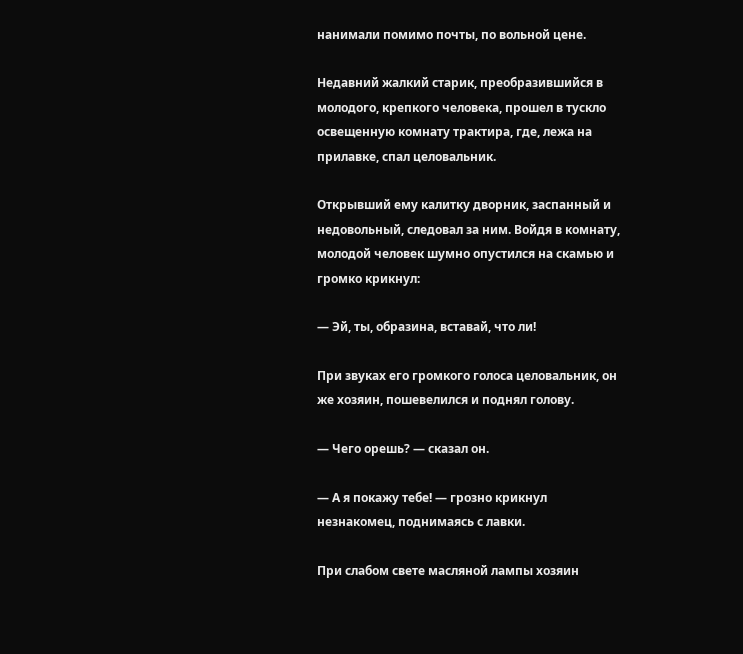нанимали помимо почты, по вольной цене.

Недавний жалкий старик, преобразившийся в молодого, крепкого человека, прошел в тускло освещенную комнату трактира, где, лежа на прилавке, спал целовальник.

Открывший ему калитку дворник, заспанный и недовольный, следовал за ним. Войдя в комнату, молодой человек шумно опустился на скамью и громко крикнул:

— Эй, ты, образина, вставай, что ли!

При звуках его громкого голоса целовальник, он же хозяин, пошевелился и поднял голову.

— Чего орешь? — сказал он.

— А я покажу тебе! — грозно крикнул незнакомец, поднимаясь с лавки.

При слабом свете масляной лампы хозяин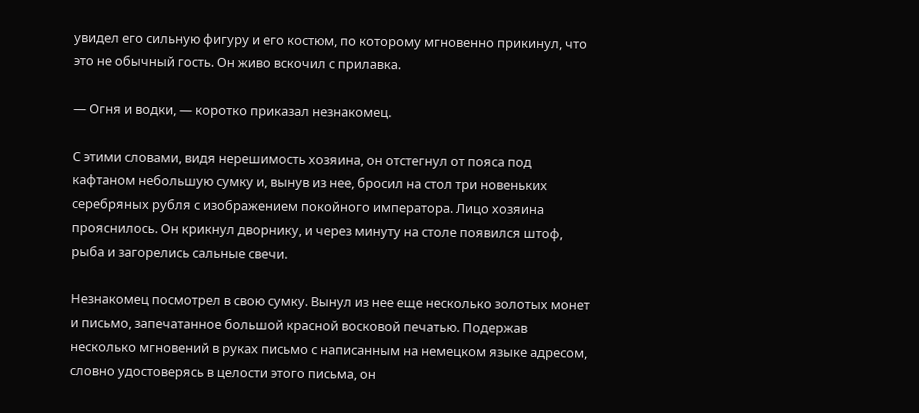увидел его сильную фигуру и его костюм, по которому мгновенно прикинул, что это не обычный гость. Он живо вскочил с прилавка.

— Огня и водки, — коротко приказал незнакомец.

С этими словами, видя нерешимость хозяина, он отстегнул от пояса под кафтаном небольшую сумку и, вынув из нее, бросил на стол три новеньких серебряных рубля с изображением покойного императора. Лицо хозяина прояснилось. Он крикнул дворнику, и через минуту на столе появился штоф, рыба и загорелись сальные свечи.

Незнакомец посмотрел в свою сумку. Вынул из нее еще несколько золотых монет и письмо, запечатанное большой красной восковой печатью. Подержав несколько мгновений в руках письмо с написанным на немецком языке адресом, словно удостоверясь в целости этого письма, он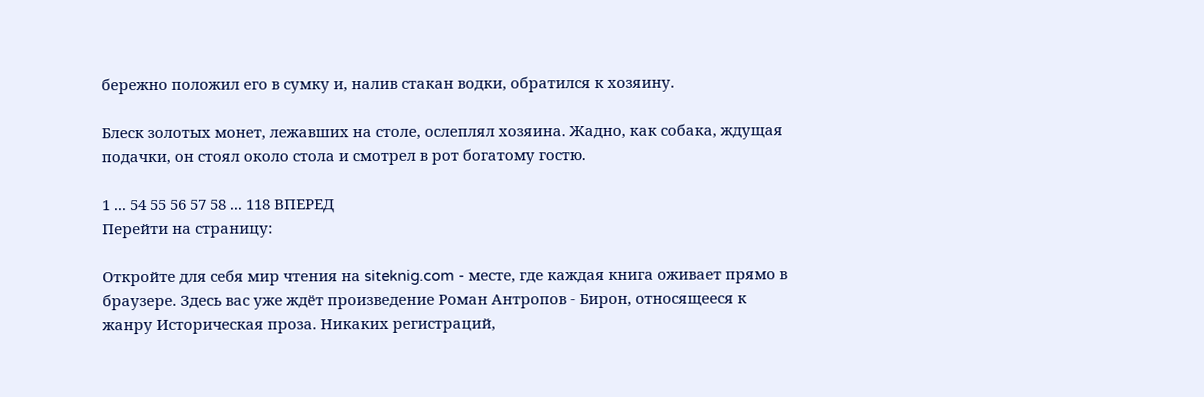бережно положил его в сумку и, налив стакан водки, обратился к хозяину.

Блеск золотых монет, лежавших на столе, ослеплял хозяина. Жадно, как собака, ждущая подачки, он стоял около стола и смотрел в рот богатому гостю.

1 ... 54 55 56 57 58 ... 118 ВПЕРЕД
Перейти на страницу:

Откройте для себя мир чтения на siteknig.com - месте, где каждая книга оживает прямо в браузере. Здесь вас уже ждёт произведение Роман Антропов - Бирон, относящееся к жанру Историческая проза. Никаких регистраций,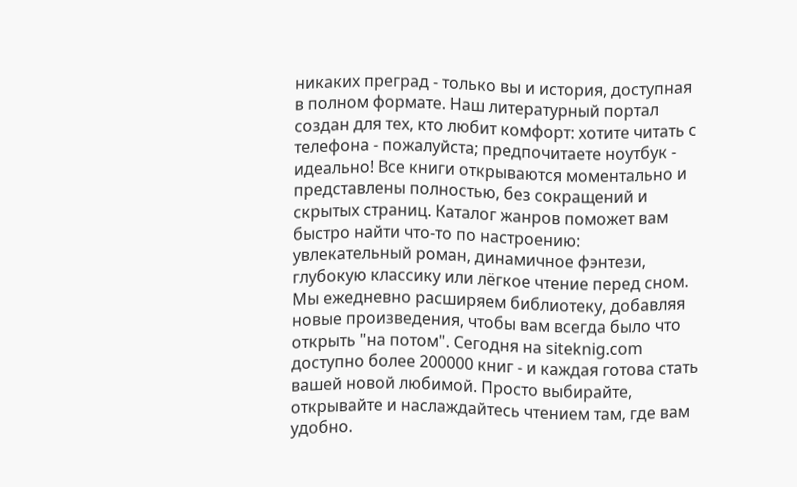никаких преград - только вы и история, доступная в полном формате. Наш литературный портал создан для тех, кто любит комфорт: хотите читать с телефона - пожалуйста; предпочитаете ноутбук - идеально! Все книги открываются моментально и представлены полностью, без сокращений и скрытых страниц. Каталог жанров поможет вам быстро найти что-то по настроению: увлекательный роман, динамичное фэнтези, глубокую классику или лёгкое чтение перед сном. Мы ежедневно расширяем библиотеку, добавляя новые произведения, чтобы вам всегда было что открыть "на потом". Сегодня на siteknig.com доступно более 200000 книг - и каждая готова стать вашей новой любимой. Просто выбирайте, открывайте и наслаждайтесь чтением там, где вам удобно.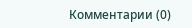Комментарии (0)